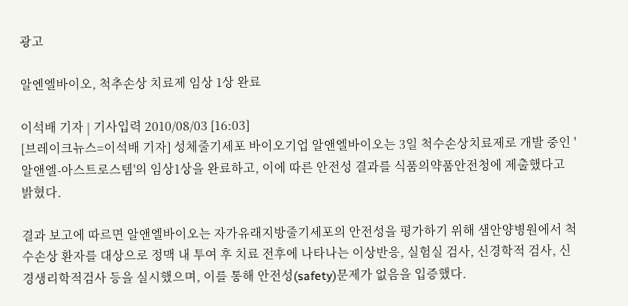광고

알엔엘바이오, 척추손상 치료제 임상 1상 완료

이석배 기자 | 기사입력 2010/08/03 [16:03]
[브레이크뉴스=이석배 기자] 성체줄기세포 바이오기업 알앤엘바이오는 3일 척수손상치료제로 개발 중인 '알앤엘-아스트로스템'의 임상1상을 완료하고, 이에 따른 안전성 결과를 식품의약품안전청에 제출했다고 밝혔다.

결과 보고에 따르면 알앤엘바이오는 자가유래지방줄기세포의 안전성을 평가하기 위해 샘안양병원에서 척수손상 환자를 대상으로 정맥 내 투여 후 치료 전후에 나타나는 이상반응, 실험실 검사, 신경학적 검사, 신경생리학적검사 등을 실시했으며, 이를 통해 안전성(safety)문제가 없음을 입증했다.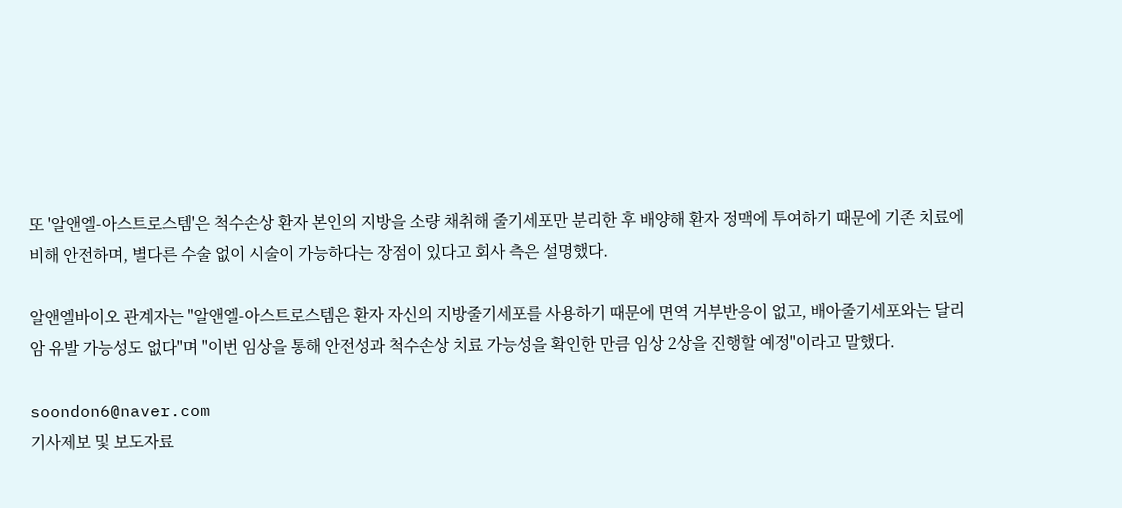또 '알앤엘-아스트로스템'은 척수손상 환자 본인의 지방을 소량 채취해 줄기세포만 분리한 후 배양해 환자 정맥에 투여하기 때문에 기존 치료에 비해 안전하며, 별다른 수술 없이 시술이 가능하다는 장점이 있다고 회사 측은 설명했다.

알앤엘바이오 관계자는 "알앤엘-아스트로스템은 환자 자신의 지방줄기세포를 사용하기 때문에 면역 거부반응이 없고, 배아줄기세포와는 달리 암 유발 가능성도 없다"며 "이번 임상을 통해 안전성과 척수손상 치료 가능성을 확인한 만큼 임상 2상을 진행할 예정"이라고 말했다.

soondon6@naver.com
기사제보 및 보도자료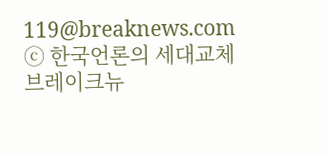119@breaknews.com
ⓒ 한국언론의 세대교체 브레이크뉴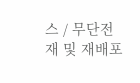스 / 무단전재 및 재배포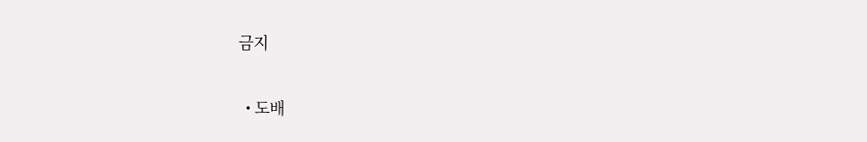금지

  • 도배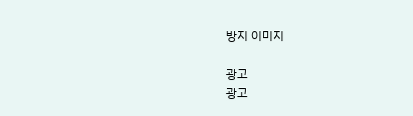방지 이미지

광고
광고